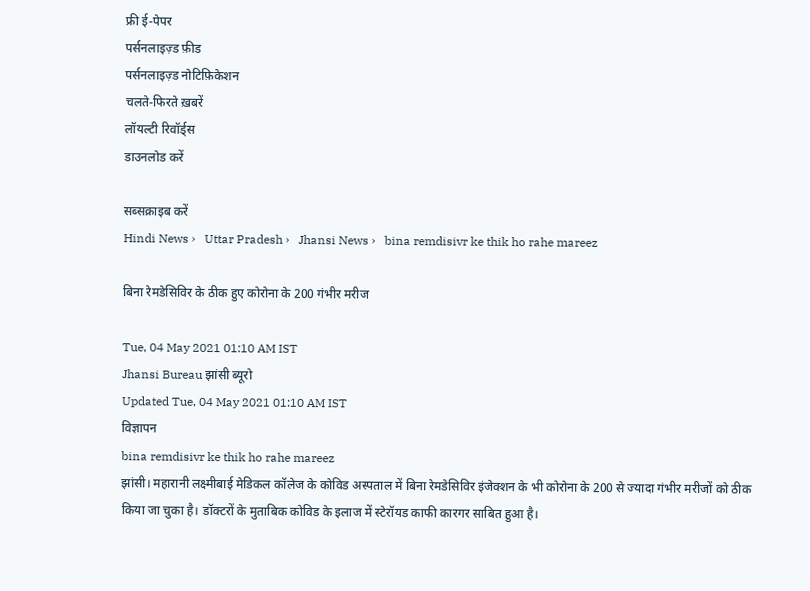फ्री ई-पेपर
पर्सनलाइज़्ड फ़ीड
पर्सनलाइज़्ड नोटिफ़िकेशन
चलते-फिरते ख़बरें
लॉयल्टी रिवॉर्ड्स
डाउनलोड करें

सब्सक्राइब करें
Hindi News ›   Uttar Pradesh ›   Jhansi News ›   bina remdisivr ke thik ho rahe mareez

बिना रेमडेसिविर के ठीक हुए कोरोना के 200 गंभीर मरीज

Tue, 04 May 2021 01:10 AM IST
Jhansi Bureau झांसी ब्यूरो
Updated Tue, 04 May 2021 01:10 AM IST
विज्ञापन
bina remdisivr ke thik ho rahe mareez
झांसी। महारानी लक्ष्मीबाई मेडिकल कॉलेज के कोविड अस्पताल में बिना रेमडेसिविर इंजेक्शन के भी कोरोना के 200 से ज्यादा गंभीर मरीजों को ठीक किया जा चुका है। डॉक्टरों के मुताबिक कोविड के इलाज में स्टेरॉयड काफी कारगर साबित हुआ है।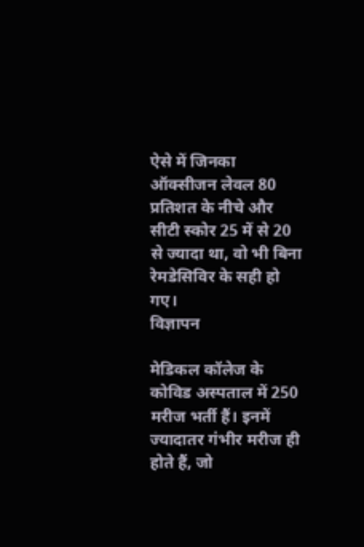ऐसे में जिनका ऑक्सीजन लेवल 80 प्रतिशत के नीचे और सीटी स्कोर 25 में से 20 से ज्यादा था, वो भी बिना रेमडेसिविर के सही हो गए।
विज्ञापन

मेडिकल कॉलेज के कोविड अस्पताल में 250 मरीज भर्ती हैं। इनमें ज्यादातर गंभीर मरीज ही होते हैं, जो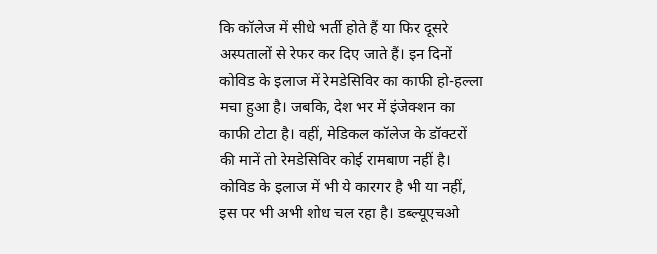कि कॉलेज में सीधे भर्ती होते हैं या फिर दूसरे अस्पतालों से रेफर कर दिए जाते हैं। इन दिनों कोविड के इलाज में रेमडेसिविर का काफी हो-हल्ला मचा हुआ है। जबकि, देश भर में इंजेक्शन का काफी टोटा है। वहीं, मेडिकल कॉलेज के डॉक्टरों की मानें तो रेमडेसिविर कोई रामबाण नहीं है। कोविड के इलाज में भी ये कारगर है भी या नहीं, इस पर भी अभी शोध चल रहा है। डब्ल्यूएचओ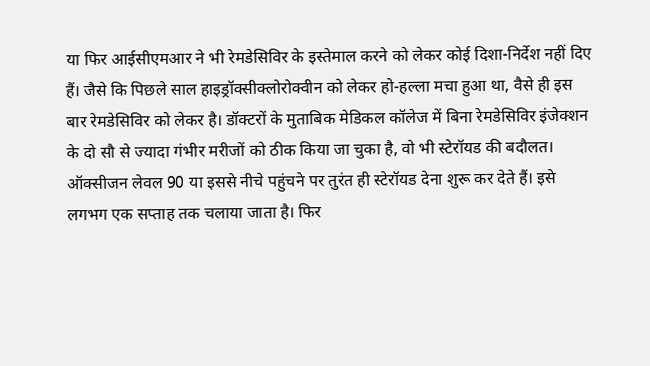या फिर आईसीएमआर ने भी रेमडेसिविर के इस्तेमाल करने को लेकर कोई दिशा-निर्देश नहीं दिए हैं। जैसे कि पिछले साल हाइड्रॉक्सीक्लोरोक्वीन को लेकर हो-हल्ला मचा हुआ था, वैसे ही इस बार रेमडेसिविर को लेकर है। डॉक्टरों के मुताबिक मेडिकल कॉलेज में बिना रेमडेसिविर इंजेक्शन के दो सौ से ज्यादा गंभीर मरीजों को ठीक किया जा चुका है, वो भी स्टेरॉयड की बदौलत। ऑक्सीजन लेवल 90 या इससे नीचे पहुंचने पर तुरंत ही स्टेरॉयड देना शुरू कर देते हैं। इसे लगभग एक सप्ताह तक चलाया जाता है। फिर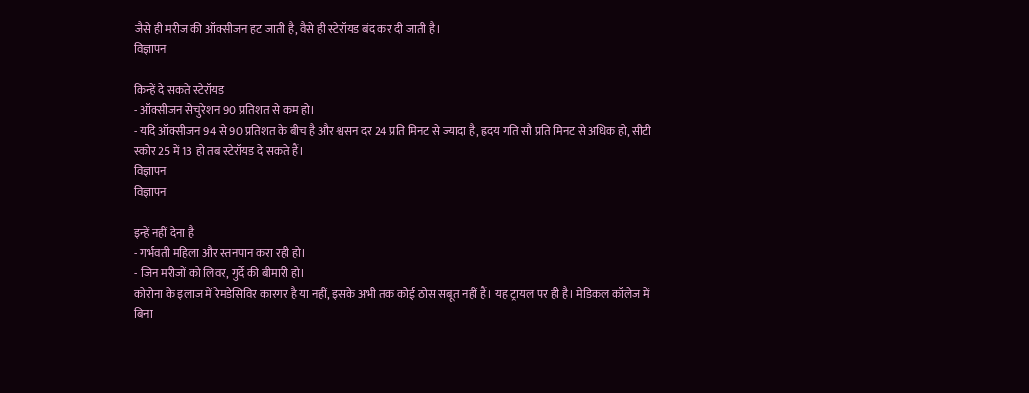जैसे ही मरीज की ऑक्सीजन हट जाती है, वैसे ही स्टेरॉयड बंद कर दी जाती है।
विज्ञापन

किन्हें दे सकते स्टेरॉयड
- ऑक्सीजन सेचुरेशन 90 प्रतिशत से कम हो।
- यदि ऑक्सीजन 94 से 90 प्रतिशत के बीच है और श्वसन दर 24 प्रति मिनट से ज्यादा है, ह्रदय गति सौ प्रति मिनट से अधिक हो, सीटी स्कोर 25 में 13 हो तब स्टेरॉयड दे सकते हैं।
विज्ञापन
विज्ञापन

इन्हें नहीं देना है
- गर्भवती महिला और स्तनपान करा रही हो।
- जिन मरीजों को लिवर, गुर्दे की बीमारी हो।
कोरोना के इलाज में रेमडेसिविर कारगर है या नहीं, इसके अभी तक कोई ठोस सबूत नहीं हैं। यह ट्रायल पर ही है। मेडिकल कॉलेज में बिना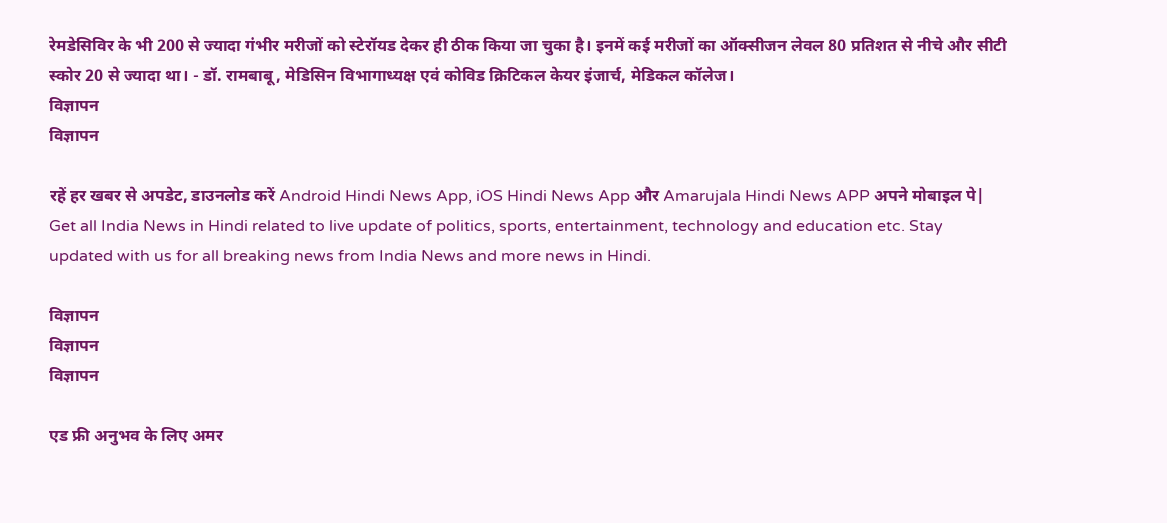रेमडेसिविर के भी 200 से ज्यादा गंभीर मरीजों को स्टेरॉयड देकर ही ठीक किया जा चुका है। इनमें कई मरीजों का ऑक्सीजन लेवल 80 प्रतिशत से नीचे और सीटी स्कोर 20 से ज्यादा था। - डॉ. रामबाबू, मेडिसिन विभागाध्यक्ष एवं कोविड क्रिटिकल केयर इंजार्च, मेडिकल कॉलेज।
विज्ञापन
विज्ञापन

रहें हर खबर से अपडेट, डाउनलोड करें Android Hindi News App, iOS Hindi News App और Amarujala Hindi News APP अपने मोबाइल पे|
Get all India News in Hindi related to live update of politics, sports, entertainment, technology and education etc. Stay updated with us for all breaking news from India News and more news in Hindi.

विज्ञापन
विज्ञापन
विज्ञापन

एड फ्री अनुभव के लिए अमर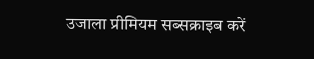उजाला प्रीमियम सब्सक्राइब करें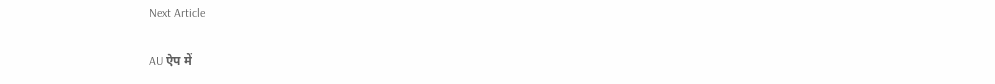Next Article

AU ऐप में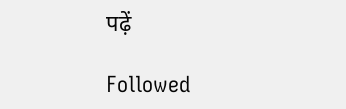पढ़ें

Followed